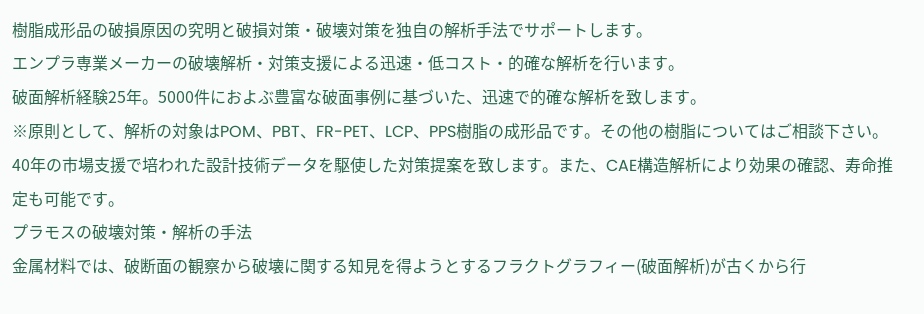樹脂成形品の破損原因の究明と破損対策・破壊対策を独自の解析手法でサポートします。
エンプラ専業メーカーの破壊解析・対策支援による迅速・低コスト・的確な解析を行います。
破面解析経験25年。5000件におよぶ豊富な破面事例に基づいた、迅速で的確な解析を致します。
※原則として、解析の対象はPOM、PBT、FR-PET、LCP、PPS樹脂の成形品です。その他の樹脂についてはご相談下さい。
40年の市場支援で培われた設計技術データを駆使した対策提案を致します。また、CAE構造解析により効果の確認、寿命推定も可能です。
プラモスの破壊対策・解析の手法
金属材料では、破断面の観察から破壊に関する知見を得ようとするフラクトグラフィー(破面解析)が古くから行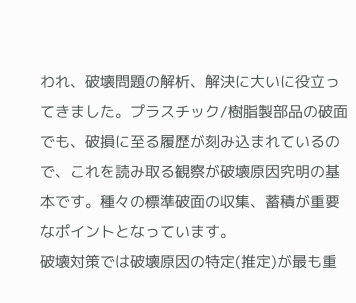われ、破壊問題の解析、解決に大いに役立ってきました。プラスチック/樹脂製部品の破面でも、破損に至る履歴が刻み込まれているので、これを読み取る観察が破壊原因究明の基本です。種々の標準破面の収集、蓄積が重要なポイントとなっています。
破壊対策では破壊原因の特定(推定)が最も重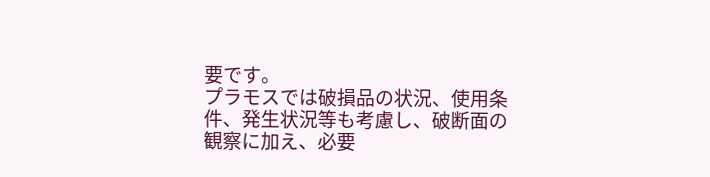要です。
プラモスでは破損品の状況、使用条件、発生状況等も考慮し、破断面の観察に加え、必要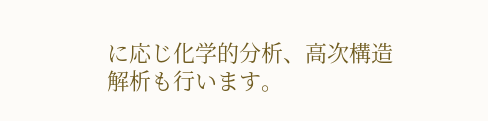に応じ化学的分析、高次構造解析も行います。